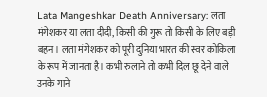Lata Mangeshkar Death Anniversary: लता मंगेशकर या लता दीदी, किसी की गुरू तो किसी के लिए बड़ी बहन। लता मंगेशकर को पूरी दुनिया भारत की स्वर कोकिला के रूप में जानता है। कभी रुलाने तो कभी दिल छू देने वाले उनके गाने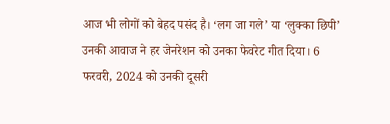आज भी लोगों को बेहद पसंद है। ‘लग जा गले’ या ‘लुक्का छिपी’ उनकी आवाज ने हर जेनरेशन को उनका फेवरेट गीत दिया। 6 फरवरी, 2024 को उनकी दूसरी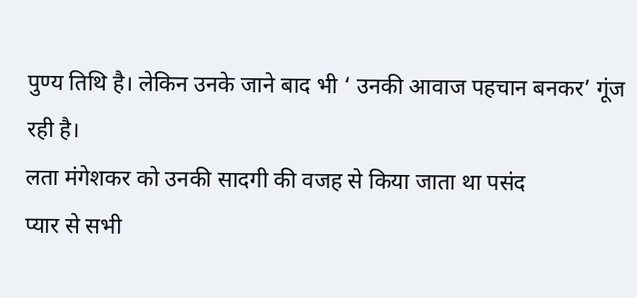पुण्य तिथि है। लेकिन उनके जाने बाद भी ‘ उनकी आवाज पहचान बनकर’ गूंज रही है।
लता मंगेशकर को उनकी सादगी की वजह से किया जाता था पसंद
प्यार से सभी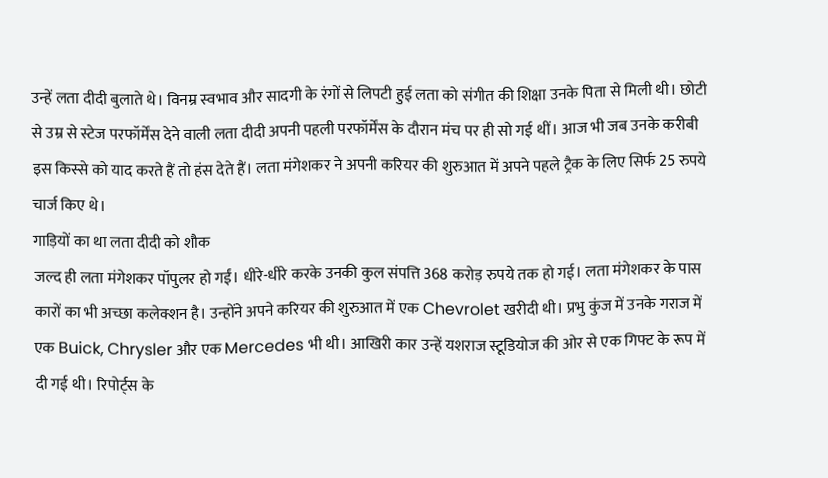उन्हें लता दीदी बुलाते थे। विनम्र स्वभाव और सादगी के रंगों से लिपटी हुई लता को संगीत की शिक्षा उनके पिता से मिली थी। छोटी से उम्र से स्टेज परफॉर्मेंस देने वाली लता दीदी अपनी पहली परफॉर्मेंस के दौरान मंच पर ही सो गई थीं। आज भी जब उनके करीबी इस किस्से को याद करते हैं तो हंस देते हैं। लता मंगेशकर ने अपनी करियर की शुरुआत में अपने पहले ट्रैक के लिए सिर्फ 25 रुपये चार्ज किए थे।
गाड़ियों का था लता दीदी को शौक
जल्द ही लता मंगेशकर पॉपुलर हो गईं। धीरे-धीरे करके उनकी कुल संपत्ति 368 करोड़ रुपये तक हो गई। लता मंगेशकर के पास कारों का भी अच्छा कलेक्शन है। उन्होंने अपने करियर की शुरुआत में एक Chevrolet खरीदी थी। प्रभु कुंज में उनके गराज में एक Buick, Chrysler और एक Mercedes भी थी। आखिरी कार उन्हें यशराज स्टूडियोज की ओर से एक गिफ्ट के रूप में दी गई थी। रिपोर्ट्स के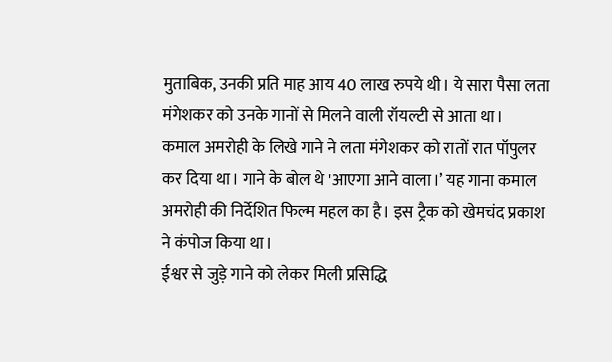मुताबिक, उनकी प्रति माह आय 40 लाख रुपये थी। ये सारा पैसा लता मंगेशकर को उनके गानों से मिलने वाली रॉयल्टी से आता था।
कमाल अमरोही के लिखे गाने ने लता मंगेशकर को रातों रात पॉपुलर कर दिया था। गाने के बोल थे 'आएगा आने वाला।’ यह गाना कमाल अमरोही की निर्देशित फिल्म महल का है। इस ट्रैक को खेमचंद प्रकाश ने कंपोज किया था।
ईश्वर से जुड़े गाने को लेकर मिली प्रसिद्धि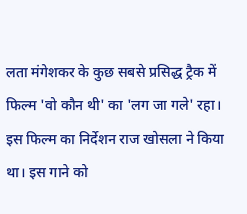लता मंगेशकर के कुछ सबसे प्रसिद्ध ट्रैक में फिल्म 'वो कौन थी' का 'लग जा गले' रहा। इस फिल्म का निर्देशन राज खोसला ने किया था। इस गाने को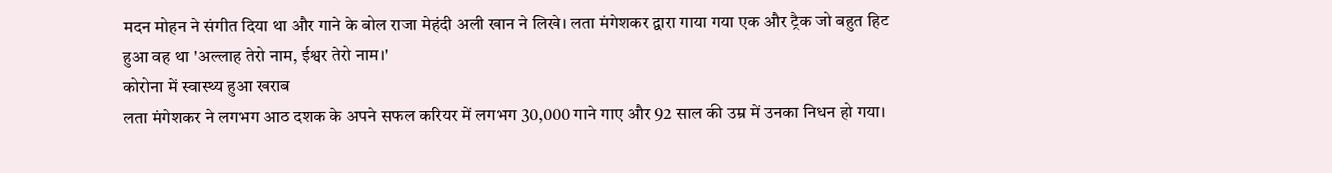मदन मोहन ने संगीत दिया था और गाने के बोल राजा मेहंदी अली खान ने लिखे। लता मंगेशकर द्वारा गाया गया एक और ट्रैक जो बहुत हिट हुआ वह था 'अल्लाह तेरो नाम, ईश्वर तेरो नाम।'
कोरोना में स्वास्थ्य हुआ खराब
लता मंगेशकर ने लगभग आठ दशक के अपने सफल करियर में लगभग 30,000 गाने गाए और 92 साल की उम्र में उनका निधन हो गया।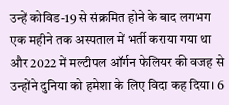उन्हें कोविड-19 से संक्रमित होने के बाद लगभग एक महीने तक अस्पताल में भर्ती कराया गया था और 2022 में मल्टीपल ऑर्गन फेलियर की वजह से उन्होंने दुनिया को हमेशा के लिए विदा कह दिया। 6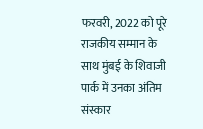फरवरी, 2022 को पूरे राजकीय सम्मान के साथ मुंबई के शिवाजी पार्क में उनका अंतिम संस्कार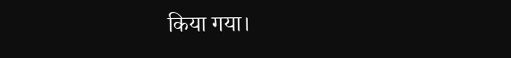किया गया।